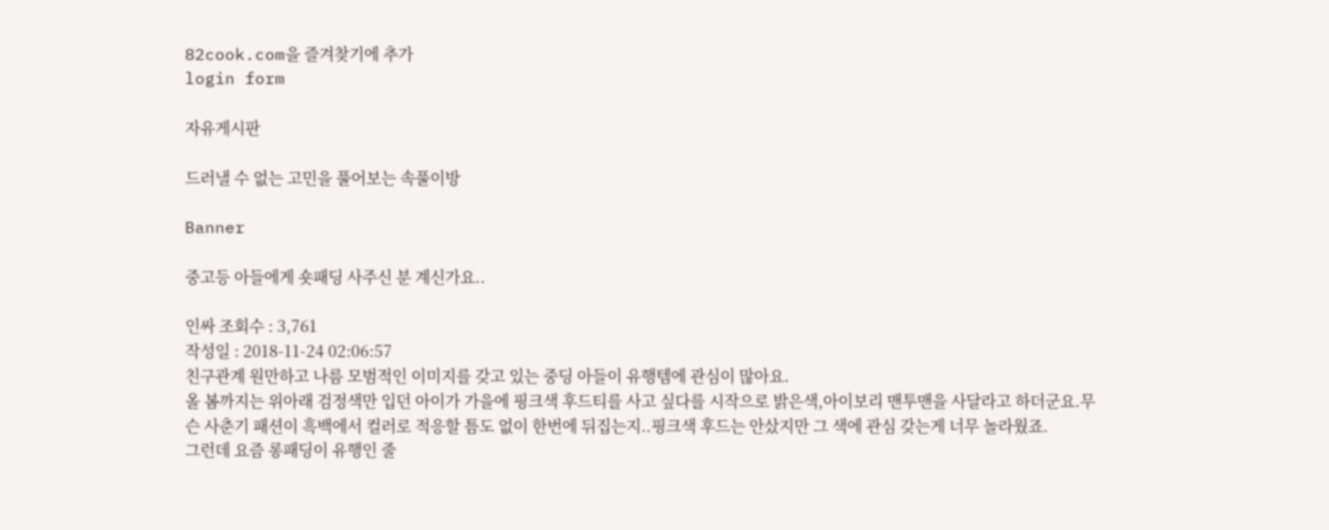82cook.com을 즐겨찾기에 추가
login form

자유게시판

드러낼 수 없는 고민을 풀어보는 속풀이방

Banner

중고등 아들에게 숏패딩 사주신 분 계신가요..

인싸 조회수 : 3,761
작성일 : 2018-11-24 02:06:57
친구관계 원만하고 나름 모범적인 이미지를 갖고 있는 중딩 아들이 유행템에 관심이 많아요.
올 봄까지는 위아래 검정색만 입던 아이가 가을에 핑크색 후드티를 사고 싶다를 시작으로 밝은색,아이보리 맨투맨을 사달라고 하더군요.무슨 사춘기 패션이 흑백에서 컬러로 적응할 틈도 없이 한번에 뒤집는지..핑크색 후드는 안샀지만 그 색에 관심 갖는게 너무 놀라웠죠.
그런데 요즘 롱패딩이 유행인 줄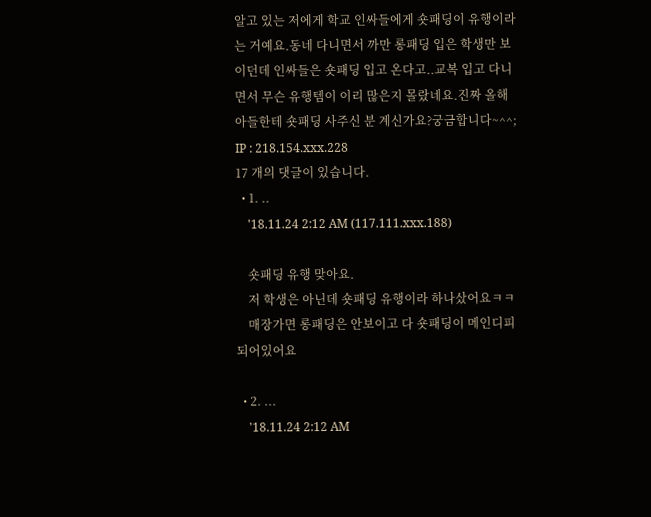알고 있는 저에게 학교 인싸들에게 숏패딩이 유행이라는 거예요.동네 다니면서 까만 롱패딩 입은 학생만 보이던데 인싸들은 숏패딩 입고 온다고..교복 입고 다니면서 무슨 유행템이 이리 많은지 몰랐네요.진짜 올해 아들한테 숏패딩 사주신 분 계신가요?궁금합니다~^^;
IP : 218.154.xxx.228
17 개의 댓글이 있습니다.
  • 1. ..
    '18.11.24 2:12 AM (117.111.xxx.188)

    숏패딩 유행 맞아요.
    저 학생은 아닌데 숏패딩 유행이라 하나샀어요ㅋㅋ
    매장가면 롱패딩은 안보이고 다 숏패딩이 메인디피 되어있어요

  • 2. ...
    '18.11.24 2:12 AM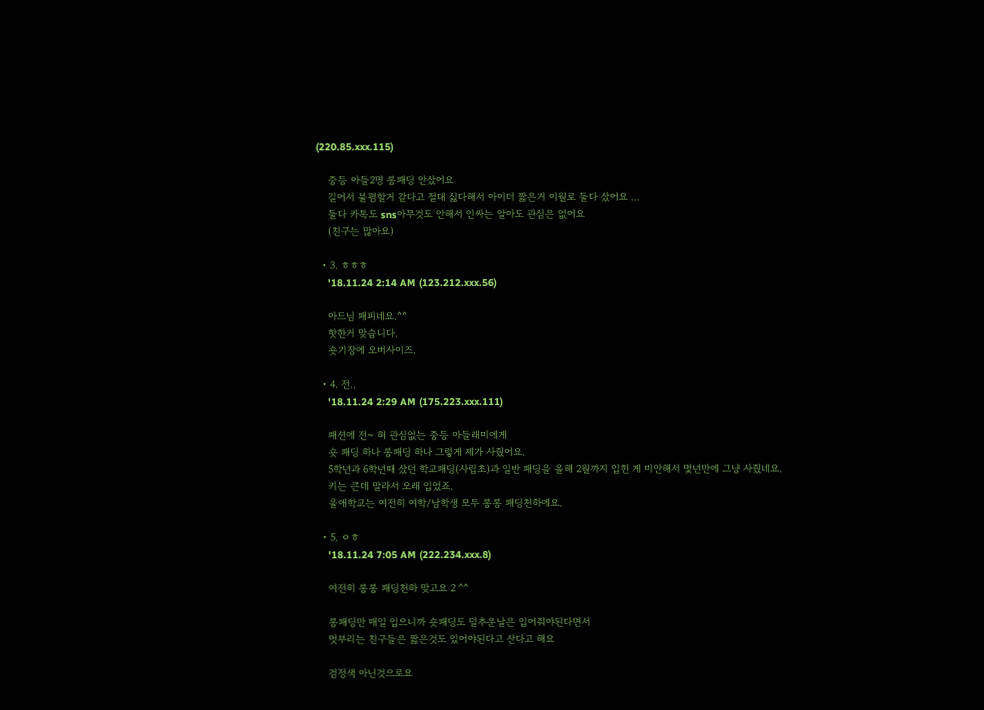(220.85.xxx.115)

    중등 아들2명 롱패딩 안샀어요
    길어서 불폄할거 같다고 절대 싫다해서 아이더 짧은거 이월로 둘다 샀어요 ...
    둘다 카톡도 sns아무것도 안해서 인싸는 알아도 관심은 없어요
    (친구는 많아요)

  • 3. ㅎㅎㅎ
    '18.11.24 2:14 AM (123.212.xxx.56)

    아드님 패피네요.^^
    핫한거 맞습니다.
    숏기장에 오버사이즈.

  • 4. 전..
    '18.11.24 2:29 AM (175.223.xxx.111)

    패션에 전~ 혀 관심없는 중등 아들래미에게
    숏 패딩 하나 롱패딩 하나 그렇게 제가 사줬어요.
    5학년과 6학년때 샀던 학교패딩(사립초)과 일반 패딩을 올해 2월까지 입힌 게 미안해서 몇년만에 그냥 사줬네요.
    키는 큰데 말라서 오래 입었죠.
    울애학교는 여전히 여학/남학생 모두 롱롱 패딩천하에요.

  • 5. ㅇㅎ
    '18.11.24 7:05 AM (222.234.xxx.8)

    여전히 롱롱 패딩천하 맞고요 2 ^^

    롱패딩만 매일 입으니까 숏패딩도 덜추운날은 입어줘야된다면서
    멋부리는 친구들은 짧은것도 있어야된다고 산다고 해요

    검정색 아닌것으로요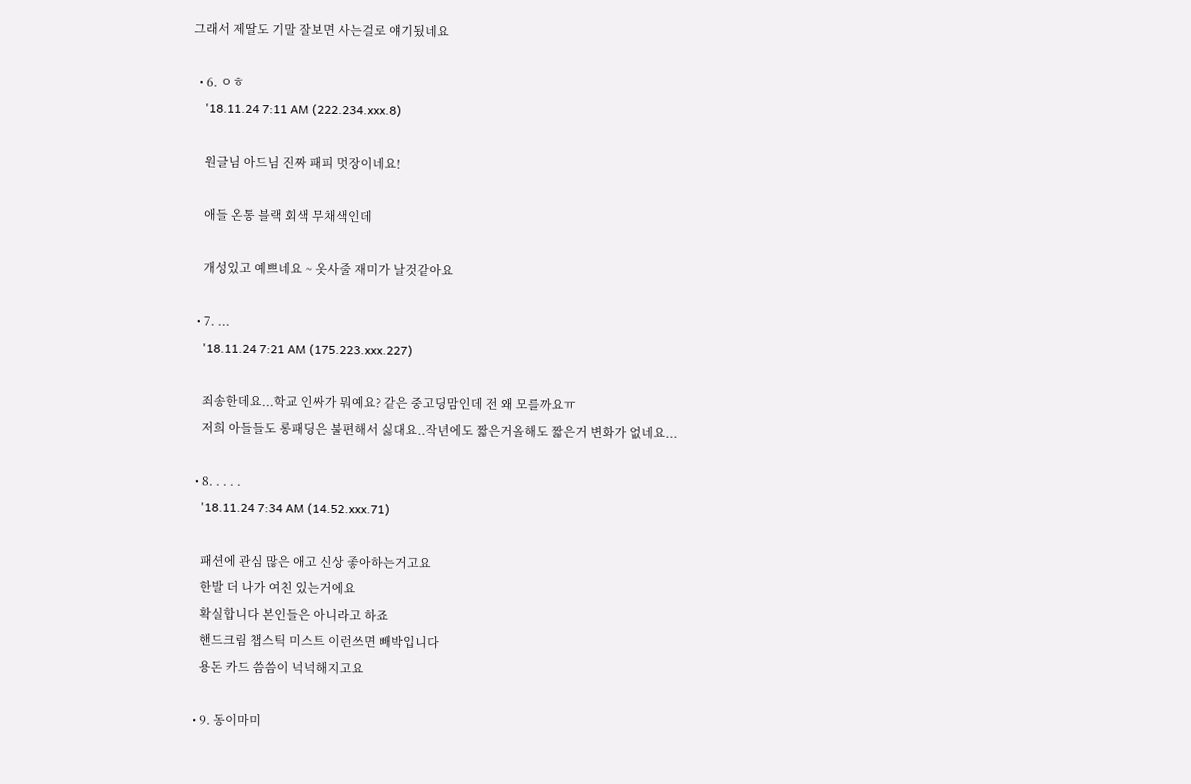그래서 제딸도 기말 잘보면 사는걸로 얘기됬네요

  • 6. ㅇㅎ
    '18.11.24 7:11 AM (222.234.xxx.8)

    원글님 아드님 진짜 패피 멋장이네요!

    애들 온통 블랙 회색 무채색인데

    개성있고 예쁘네요 ~ 옷사줄 재미가 날것같아요

  • 7. ...
    '18.11.24 7:21 AM (175.223.xxx.227)

    죄송한데요...학교 인싸가 뭐예요? 같은 중고딩맘인데 전 왜 모를까요ㅠ
    저희 아들들도 롱패딩은 불편해서 싫대요..작년에도 짧은거올해도 짧은거 변화가 없네요...

  • 8. . . . .
    '18.11.24 7:34 AM (14.52.xxx.71)

    패션에 관심 많은 애고 신상 좋아하는거고요
    한발 더 나가 여친 있는거에요
    확실합니다 본인들은 아니라고 하죠
    핸드크림 챕스틱 미스트 이런쓰면 빼박입니다
    용돈 카드 씀씀이 넉넉해지고요

  • 9. 동이마미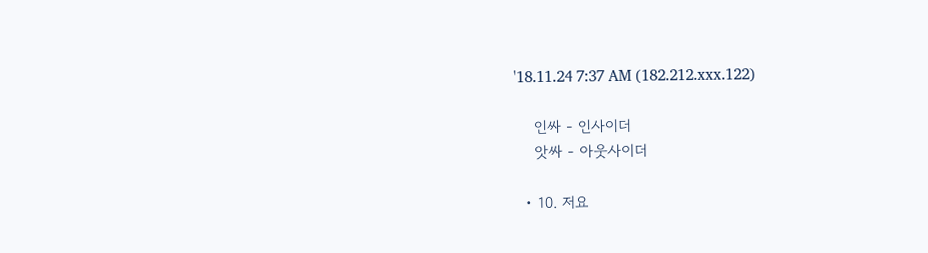'18.11.24 7:37 AM (182.212.xxx.122)

    인싸 - 인사이더
    앗싸 - 아웃사이더

  • 10. 저요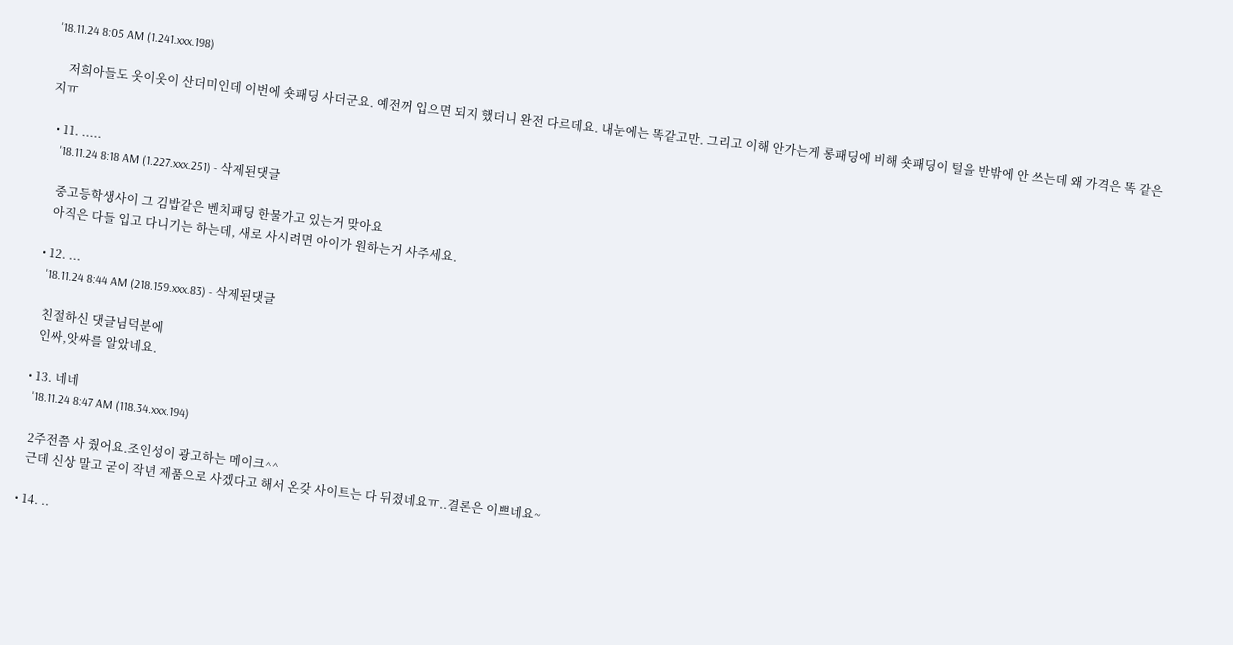'18.11.24 8:05 AM (1.241.xxx.198)

    저희아들도 옷이옷이 산더미인데 이번에 숏패딩 사더군요. 예전꺼 입으면 되지 했더니 완전 다르데요. 내눈에는 똑같고만. 그리고 이해 안가는게 롱패딩에 비해 숏패딩이 털을 반밖에 안 쓰는데 왜 가격은 똑 같은지ㅠ

  • 11. .....
    '18.11.24 8:18 AM (1.227.xxx.251) - 삭제된댓글

    중고등학생사이 그 김밥같은 벤치패딩 한물가고 있는거 맞아요
    아직은 다들 입고 다니기는 하는데, 새로 사시려면 아이가 원하는거 사주세요.

  • 12. ...
    '18.11.24 8:44 AM (218.159.xxx.83) - 삭제된댓글

    친절하신 댓글님덕분에
    인싸,앗싸를 알았네요.

  • 13. 네네
    '18.11.24 8:47 AM (118.34.xxx.194)

    2주전쯤 사 줬어요.조인성이 광고하는 메이크^^
    근데 신상 말고 굳이 작년 제품으로 사겠다고 해서 온갖 사이트는 다 뒤졌네요ㅠ..결론은 이쁘네요~

  • 14. ..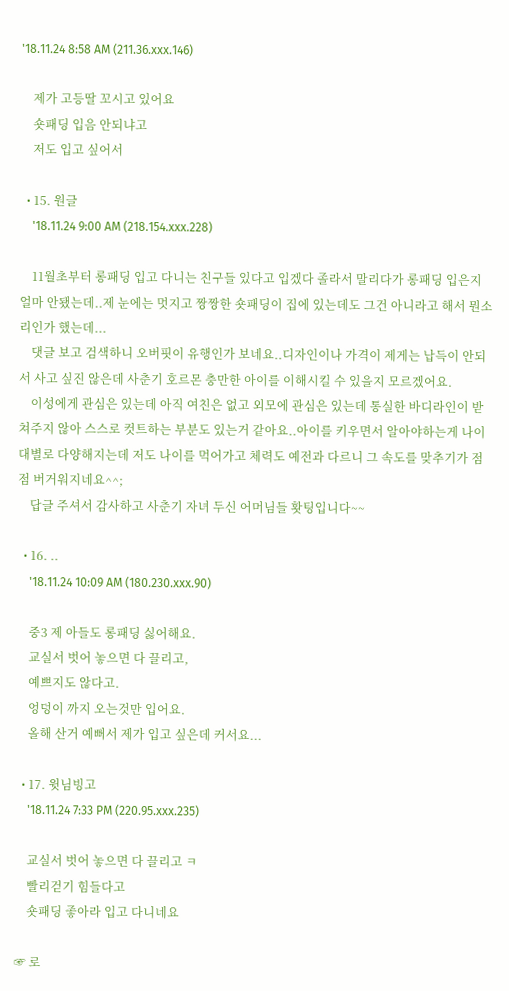'18.11.24 8:58 AM (211.36.xxx.146)

    제가 고등딸 꼬시고 있어요
    숏패딩 입음 안되냐고
    저도 입고 싶어서

  • 15. 원글
    '18.11.24 9:00 AM (218.154.xxx.228)

    11월초부터 롱패딩 입고 다니는 친구들 있다고 입겠다 졸라서 말리다가 롱패딩 입은지 얼마 안됐는데..제 눈에는 멋지고 짱짱한 숏패딩이 집에 있는데도 그건 아니라고 해서 뭔소리인가 했는데...
    댓글 보고 검색하니 오버핏이 유행인가 보네요..디자인이나 가격이 제게는 납득이 안되서 사고 싶진 않은데 사춘기 호르몬 충만한 아이를 이해시킬 수 있을지 모르겠어요.
    이성에게 관심은 있는데 아직 여친은 없고 외모에 관심은 있는데 통실한 바디라인이 받쳐주지 않아 스스로 컷트하는 부분도 있는거 같아요..아이를 키우면서 알아야하는게 나이대별로 다양해지는데 저도 나이를 먹어가고 체력도 예전과 다르니 그 속도를 맞추기가 점점 버거워지네요^^;
    답글 주셔서 감사하고 사춘기 자녀 두신 어머님들 홧팅입니다~~

  • 16. ..
    '18.11.24 10:09 AM (180.230.xxx.90)

    중3 제 아들도 롱패딩 싫어해요.
    교실서 벗어 놓으면 다 끌리고,
    예쁘지도 않다고.
    엉덩이 까지 오는것만 입어요.
    올해 산거 예뻐서 제가 입고 싶은데 커서요...

  • 17. 윗님빙고
    '18.11.24 7:33 PM (220.95.xxx.235)

    교실서 벗어 놓으면 다 끌리고 ㅋ
    빨리걷기 힘들다고
    숏패딩 좋아라 입고 다니네요

☞ 로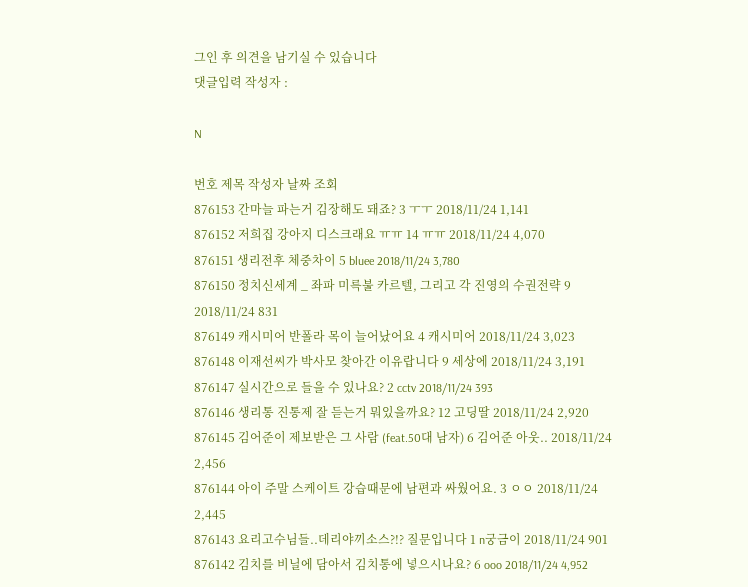그인 후 의견을 남기실 수 있습니다
댓글입력 작성자 :

N

번호 제목 작성자 날짜 조회
876153 간마늘 파는거 김장해도 돼죠? 3 ㅜㅜ 2018/11/24 1,141
876152 저희집 강아지 디스크래요 ㅠㅠ 14 ㅠㅠ 2018/11/24 4,070
876151 생리전후 체중차이 5 bluee 2018/11/24 3,780
876150 정치신세계 _ 좌파 미륵불 카르텔, 그리고 각 진영의 수권전략 9 2018/11/24 831
876149 캐시미어 반폴라 목이 늘어났어요 4 캐시미어 2018/11/24 3,023
876148 이재선씨가 박사모 찾아간 이유랍니다 9 세상에 2018/11/24 3,191
876147 실시간으로 들을 수 있나요? 2 cctv 2018/11/24 393
876146 생리통 진통제 잘 듣는거 뭐있을까요? 12 고딩딸 2018/11/24 2,920
876145 김어준이 제보받은 그 사람 (feat.50대 남자) 6 김어준 아웃.. 2018/11/24 2,456
876144 아이 주말 스케이트 강습때문에 남편과 싸웠어요. 3 ㅇㅇ 2018/11/24 2,445
876143 요리고수님들..데리야끼소스?!? 질문입니다 1 n궁금이 2018/11/24 901
876142 김치를 비닐에 담아서 김치통에 넣으시나요? 6 ooo 2018/11/24 4,952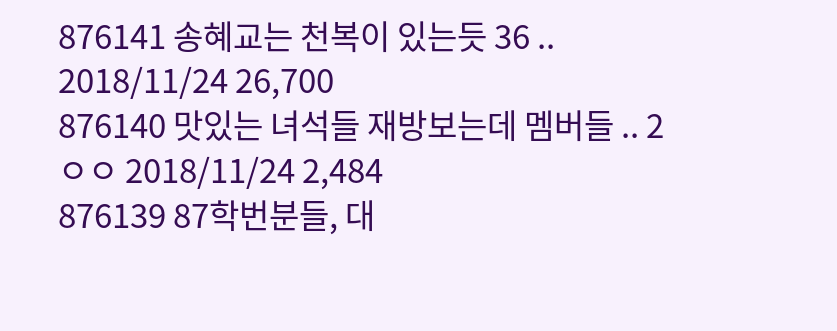876141 송혜교는 천복이 있는듯 36 .. 2018/11/24 26,700
876140 맛있는 녀석들 재방보는데 멤버들 .. 2 ㅇㅇ 2018/11/24 2,484
876139 87학번분들, 대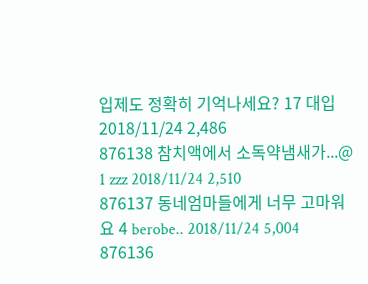입제도 정확히 기억나세요? 17 대입 2018/11/24 2,486
876138 참치액에서 소독약냄새가...@ 1 zzz 2018/11/24 2,510
876137 동네엄마들에게 너무 고마워요 4 berobe.. 2018/11/24 5,004
876136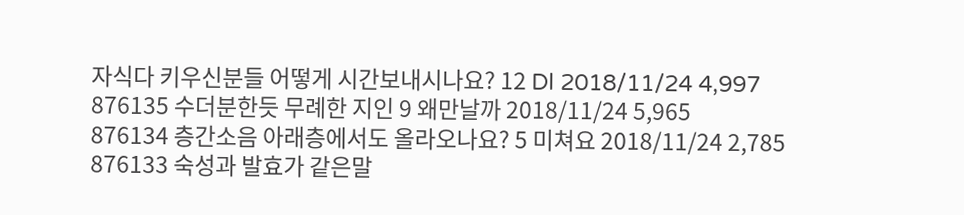자식다 키우신분들 어떻게 시간보내시나요? 12 Dl 2018/11/24 4,997
876135 수더분한듯 무례한 지인 9 왜만날까 2018/11/24 5,965
876134 층간소음 아래층에서도 올라오나요? 5 미쳐요 2018/11/24 2,785
876133 숙성과 발효가 같은말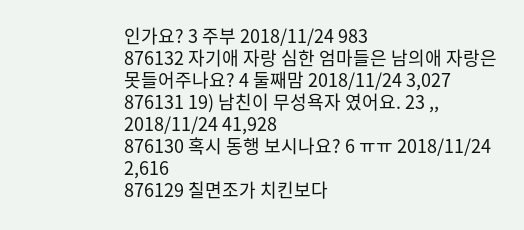인가요? 3 주부 2018/11/24 983
876132 자기애 자랑 심한 엄마들은 남의애 자랑은 못들어주나요? 4 둘째맘 2018/11/24 3,027
876131 19) 남친이 무성욕자 였어요. 23 ,, 2018/11/24 41,928
876130 혹시 동행 보시나요? 6 ㅠㅠ 2018/11/24 2,616
876129 칠면조가 치킨보다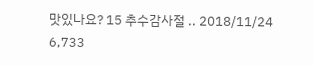맛있나요? 15 추수감사절 .. 2018/11/24 6,733